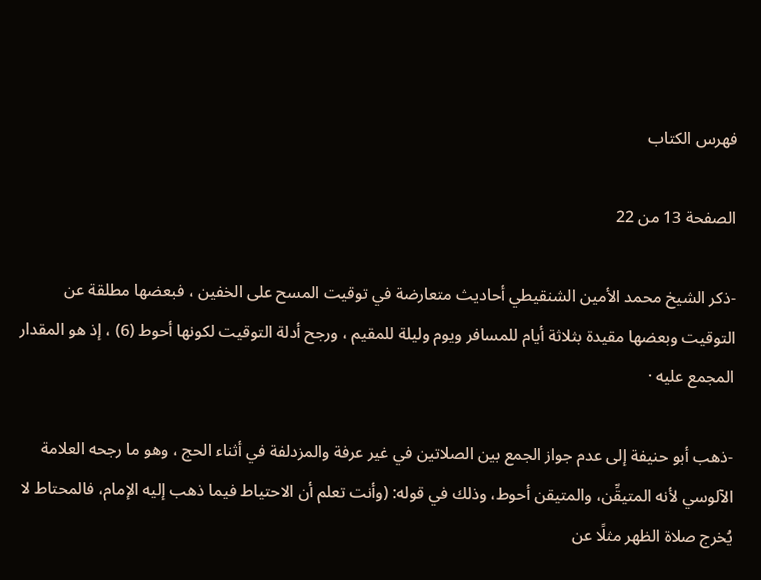فهرس الكتاب

الصفحة 13 من 22

-ذكر الشيخ محمد الأمين الشنقيطي أحاديث متعارضة في توقيت المسح على الخفين ، فبعضها مطلقة عن التوقيت وبعضها مقيدة بثلاثة أيام للمسافر ويوم وليلة للمقيم ، ورجح أدلة التوقيت لكونها أحوط (6) ، إذ هو المقدار المجمع عليه ·

-ذهب أبو حنيفة إلى عدم جواز الجمع بين الصلاتين في غير عرفة والمزدلفة في أثناء الحج ، وهو ما رجحه العلامة الآلوسي لأنه المتيقِّن، والمتيقن أحوط، وذلك في قوله: (وأنت تعلم أن الاحتياط فيما ذهب إليه الإمام، فالمحتاط لا يُخرج صلاة الظهر مثلًا عن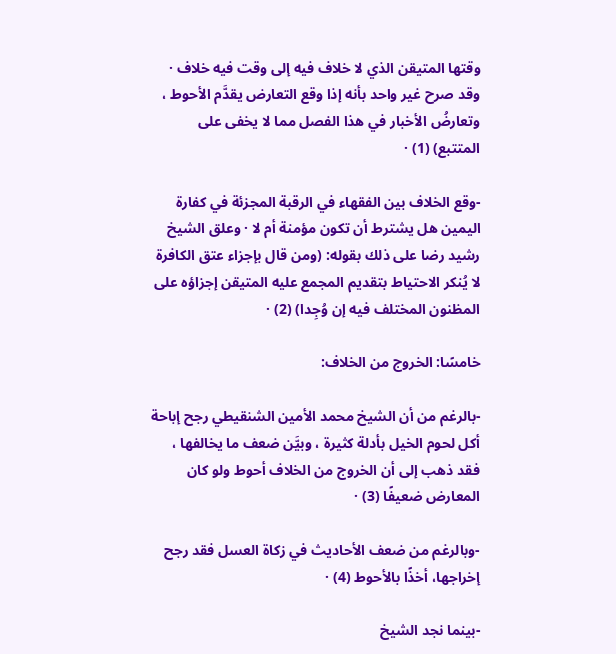وقتها المتيقن الذي لا خلاف فيه إلى وقت فيه خلاف · وقد صرح غير واحد بأنه إذا وقع التعارض يقدَّم الأحوط ، وتعارضُ الأخبار في هذا الفصل مما لا يخفى على المتتبع) (1) ·

-وقع الخلاف بين الفقهاء في الرقبة المجزئة في كفارة اليمين هل يشترط أن تكون مؤمنة أم لا · وعلق الشيخ رشيد رضا على ذلك بقوله: (ومن قال بإجزاء عتق الكافرة لا يُنكر الاحتياط بتقديم المجمع عليه المتيقن إجزاؤه على المظنون المختلف فيه إن وُجِدا) (2) ·

خامسًا: الخروج من الخلاف:

-بالرغم من أن الشيخ محمد الأمين الشنقيطي رجح إباحة أكل لحوم الخيل بأدلة كثيرة ، وبيَّن ضعف ما يخالفها ، فقد ذهب إلى أن الخروج من الخلاف أحوط ولو كان المعارض ضعيفًا (3) ·

-وبالرغم من ضعف الأحاديث في زكاة العسل فقد رجح إخراجها، أخذًا بالأحوط (4) ·

-بينما نجد الشيخ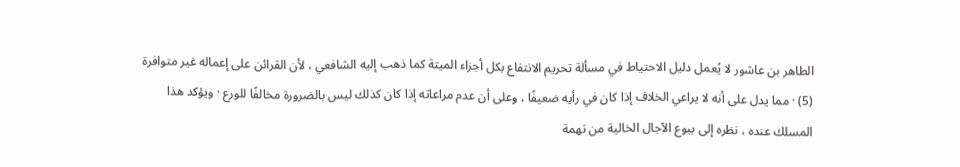الطاهر بن عاشور لا يُعمل دليل الاحتياط في مسألة تحريم الانتفاع بكل أجزاء الميتة كما ذهب إليه الشافعي ، لأن القرائن على إعماله غير متوافرة (5) · مما يدل على أنه لا يراعي الخلاف إذا كان في رأيه ضعيفًا ، وعلى أن عدم مراعاته إذا كان كذلك ليس بالضرورة مخالفًا للورع · ويؤكد هذا المسلك عنده ، نظره إلى بيوع الآجال الخالية من تهمة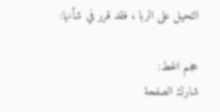التحيل على الربا ، فقد قرر في شأنها:

حجم الخط:
شارك الصفحة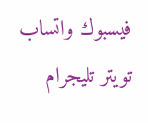فيسبوك واتساب تويتر تليجرام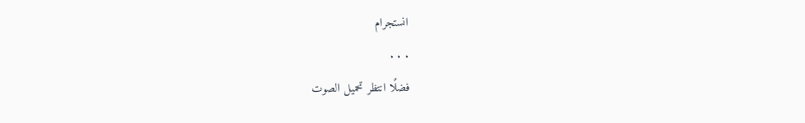انستجرام
. . .
فضلًا انتظر تحميل الصوت